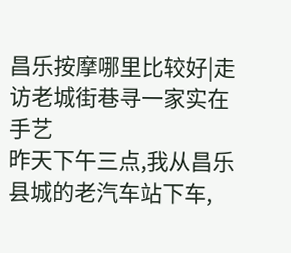昌乐按摩哪里比较好|走访老城街巷寻一家实在手艺
昨天下午三点,我从昌乐县城的老汽车站下车,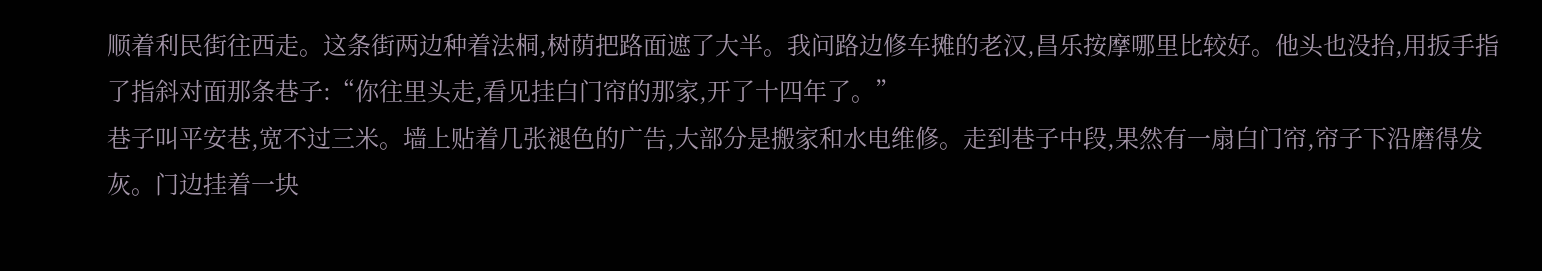顺着利民街往西走。这条街两边种着法桐,树荫把路面遮了大半。我问路边修车摊的老汉,昌乐按摩哪里比较好。他头也没抬,用扳手指了指斜对面那条巷子:“你往里头走,看见挂白门帘的那家,开了十四年了。”
巷子叫平安巷,宽不过三米。墙上贴着几张褪色的广告,大部分是搬家和水电维修。走到巷子中段,果然有一扇白门帘,帘子下沿磨得发灰。门边挂着一块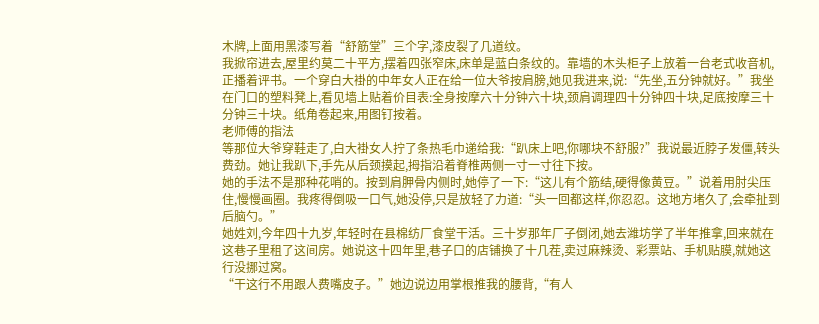木牌,上面用黑漆写着“舒筋堂”三个字,漆皮裂了几道纹。
我掀帘进去,屋里约莫二十平方,摆着四张窄床,床单是蓝白条纹的。靠墙的木头柜子上放着一台老式收音机,正播着评书。一个穿白大褂的中年女人正在给一位大爷按肩膀,她见我进来,说:“先坐,五分钟就好。”我坐在门口的塑料凳上,看见墙上贴着价目表:全身按摩六十分钟六十块,颈肩调理四十分钟四十块,足底按摩三十分钟三十块。纸角卷起来,用图钉按着。
老师傅的指法
等那位大爷穿鞋走了,白大褂女人拧了条热毛巾递给我:“趴床上吧,你哪块不舒服?”我说最近脖子发僵,转头费劲。她让我趴下,手先从后颈摸起,拇指沿着脊椎两侧一寸一寸往下按。
她的手法不是那种花哨的。按到肩胛骨内侧时,她停了一下:“这儿有个筋结,硬得像黄豆。”说着用肘尖压住,慢慢画圈。我疼得倒吸一口气,她没停,只是放轻了力道:“头一回都这样,你忍忍。这地方堵久了,会牵扯到后脑勺。”
她姓刘,今年四十九岁,年轻时在县棉纺厂食堂干活。三十岁那年厂子倒闭,她去潍坊学了半年推拿,回来就在这巷子里租了这间房。她说这十四年里,巷子口的店铺换了十几茬,卖过麻辣烫、彩票站、手机贴膜,就她这行没挪过窝。
“干这行不用跟人费嘴皮子。”她边说边用掌根推我的腰背,“有人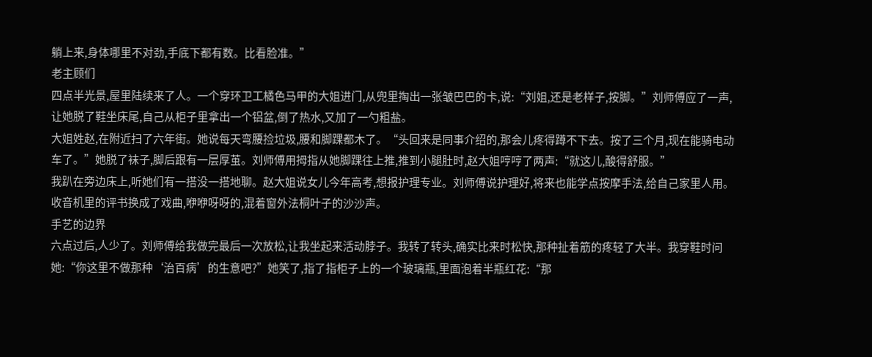躺上来,身体哪里不对劲,手底下都有数。比看脸准。”
老主顾们
四点半光景,屋里陆续来了人。一个穿环卫工橘色马甲的大姐进门,从兜里掏出一张皱巴巴的卡,说:“刘姐,还是老样子,按脚。”刘师傅应了一声,让她脱了鞋坐床尾,自己从柜子里拿出一个铝盆,倒了热水,又加了一勺粗盐。
大姐姓赵,在附近扫了六年街。她说每天弯腰捡垃圾,腰和脚踝都木了。“头回来是同事介绍的,那会儿疼得蹲不下去。按了三个月,现在能骑电动车了。”她脱了袜子,脚后跟有一层厚茧。刘师傅用拇指从她脚踝往上推,推到小腿肚时,赵大姐哼哼了两声:“就这儿,酸得舒服。”
我趴在旁边床上,听她们有一搭没一搭地聊。赵大姐说女儿今年高考,想报护理专业。刘师傅说护理好,将来也能学点按摩手法,给自己家里人用。收音机里的评书换成了戏曲,咿咿呀呀的,混着窗外法桐叶子的沙沙声。
手艺的边界
六点过后,人少了。刘师傅给我做完最后一次放松,让我坐起来活动脖子。我转了转头,确实比来时松快,那种扯着筋的疼轻了大半。我穿鞋时问她:“你这里不做那种‘治百病’的生意吧?”她笑了,指了指柜子上的一个玻璃瓶,里面泡着半瓶红花:“那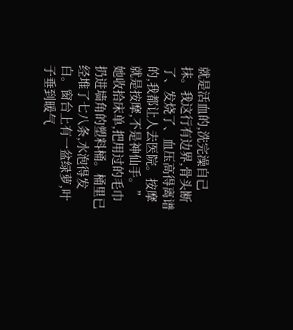就是活血的,洗完澡自己抹。我这行有边界,骨头断了、发烧了、血压高得离谱的,我都让人去医院。按摩就是按摩,不是神仙手。”
她收拾床单,把用过的毛巾扔进墙角的塑料桶。桶里已经堆了七八条,水泡得发白。窗台上有一盆绿萝,叶子垂到暖气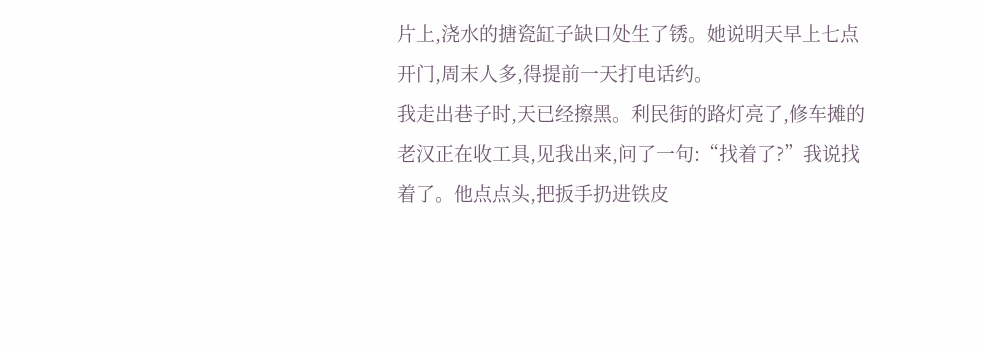片上,浇水的搪瓷缸子缺口处生了锈。她说明天早上七点开门,周末人多,得提前一天打电话约。
我走出巷子时,天已经擦黑。利民街的路灯亮了,修车摊的老汉正在收工具,见我出来,问了一句:“找着了?”我说找着了。他点点头,把扳手扔进铁皮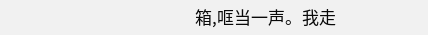箱,哐当一声。我走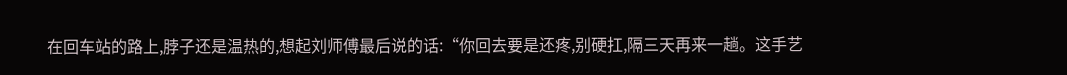在回车站的路上,脖子还是温热的,想起刘师傅最后说的话:“你回去要是还疼,别硬扛,隔三天再来一趟。这手艺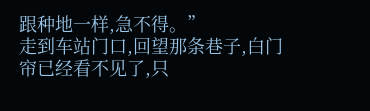跟种地一样,急不得。”
走到车站门口,回望那条巷子,白门帘已经看不见了,只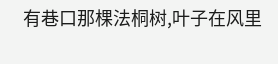有巷口那棵法桐树,叶子在风里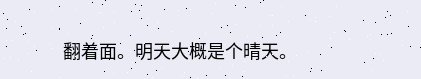翻着面。明天大概是个晴天。